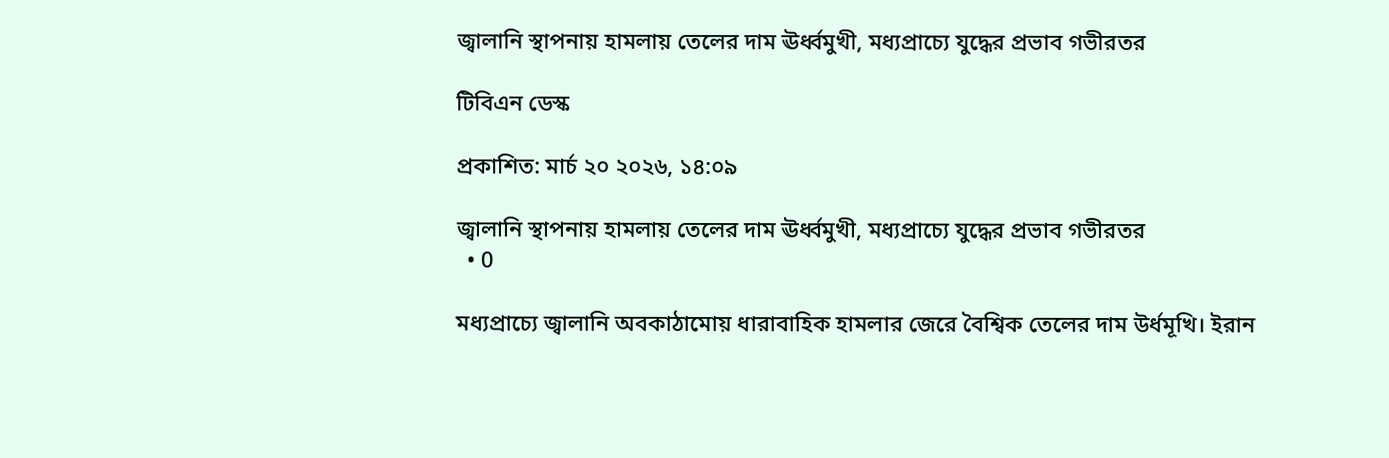জ্বালানি স্থাপনায় হামলায় তেলের দাম ঊর্ধ্বমুখী, মধ্যপ্রাচ্যে যুদ্ধের প্রভাব গভীরতর

টিবিএন ডেস্ক

প্রকাশিত: মার্চ ২০ ২০২৬, ১৪:০৯

জ্বালানি স্থাপনায় হামলায় তেলের দাম ঊর্ধ্বমুখী, মধ্যপ্রাচ্যে যুদ্ধের প্রভাব গভীরতর
  • 0

মধ্যপ্রাচ্যে জ্বালানি অবকাঠামোয় ধারাবাহিক হামলার জেরে বৈশ্বিক তেলের দাম উর্ধমূখি। ইরান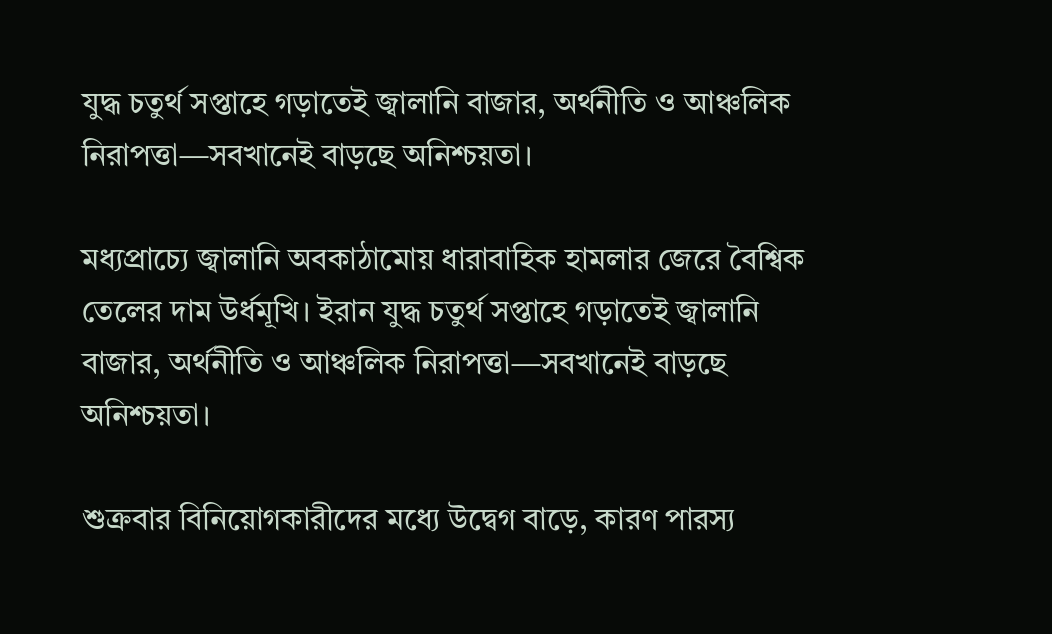যুদ্ধ চতুর্থ সপ্তাহে গড়াতেই জ্বালানি বাজার, অর্থনীতি ও আঞ্চলিক নিরাপত্তা—সবখানেই বাড়ছে অনিশ্চয়তা।

মধ্যপ্রাচ্যে জ্বালানি অবকাঠামোয় ধারাবাহিক হামলার জেরে বৈশ্বিক তেলের দাম উর্ধমূখি। ইরান যুদ্ধ চতুর্থ সপ্তাহে গড়াতেই জ্বালানি বাজার, অর্থনীতি ও আঞ্চলিক নিরাপত্তা—সবখানেই বাড়ছে অনিশ্চয়তা।

শুক্রবার বিনিয়োগকারীদের মধ্যে উদ্বেগ বাড়ে, কারণ পারস্য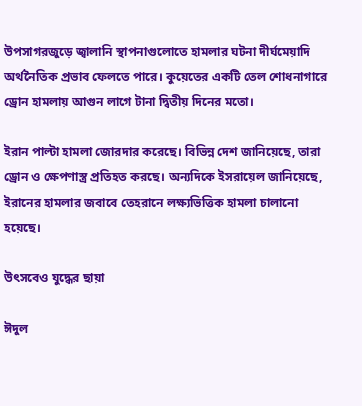উপসাগরজুড়ে জ্বালানি স্থাপনাগুলোতে হামলার ঘটনা দীর্ঘমেয়াদি অর্থনৈতিক প্রভাব ফেলতে পারে। কুয়েতের একটি তেল শোধনাগারে ড্রোন হামলায় আগুন লাগে টানা দ্বিতীয় দিনের মতো।

ইরান পাল্টা হামলা জোরদার করেছে। বিভিন্ন দেশ জানিয়েছে, তারা ড্রোন ও ক্ষেপণাস্ত্র প্রতিহত করছে। অন্যদিকে ইসরায়েল জানিয়েছে, ইরানের হামলার জবাবে তেহরানে লক্ষ্যভিত্তিক হামলা চালানো হয়েছে।

উৎসবেও যুদ্ধের ছায়া

ঈদুল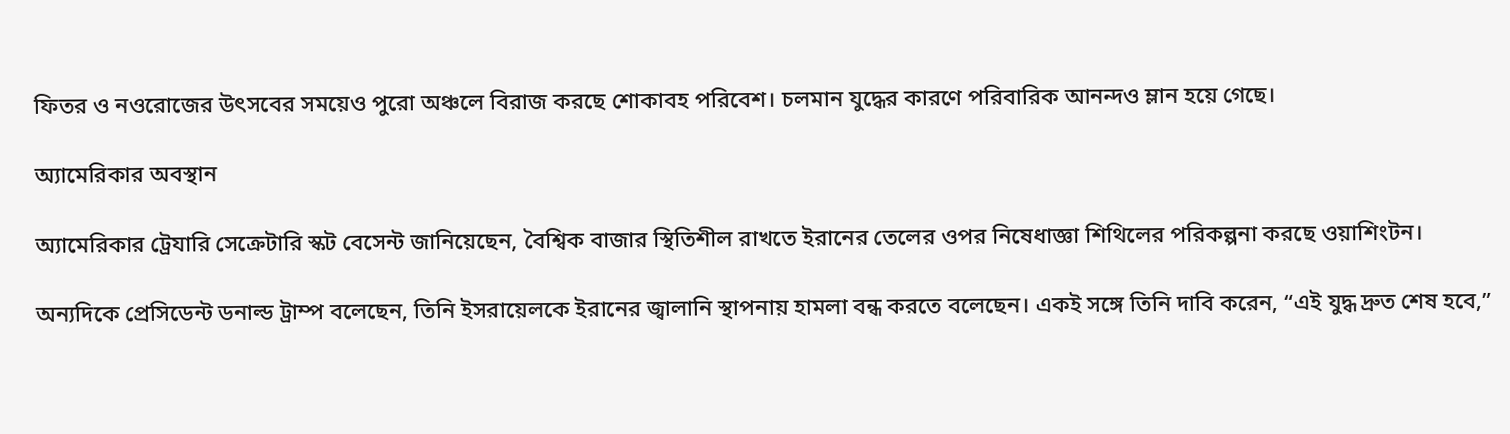ফিতর ও নওরোজের উৎসবের সময়েও পুরো অঞ্চলে বিরাজ করছে শোকাবহ পরিবেশ। চলমান যুদ্ধের কারণে পরিবারিক আনন্দও ম্লান হয়ে গেছে।

অ্যামেরিকার অবস্থান

অ্যামেরিকার ট্রেযারি সেক্রেটারি স্কট বেসেন্ট জানিয়েছেন, বৈশ্বিক বাজার স্থিতিশীল রাখতে ইরানের তেলের ওপর নিষেধাজ্ঞা শিথিলের পরিকল্পনা করছে ওয়াশিংটন।

অন্যদিকে প্রেসিডেন্ট ডনাল্ড ট্রাম্প বলেছেন, তিনি ইসরায়েলকে ইরানের জ্বালানি স্থাপনায় হামলা বন্ধ করতে বলেছেন। একই সঙ্গে তিনি দাবি করেন, “এই যুদ্ধ দ্রুত শেষ হবে,”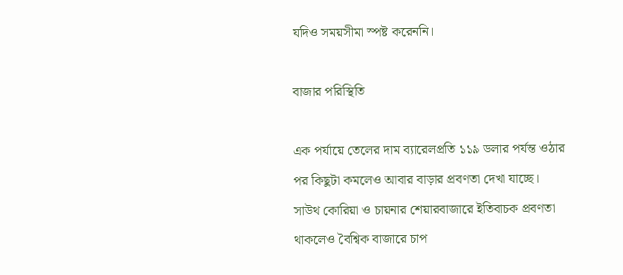যদিও সময়সীমা স্পষ্ট করেননি।

বাজার পরিস্থিতি

এক পর্যায়ে তেলের দাম ব্যারেলপ্রতি ১১৯ ডলার পর্যন্ত ওঠার পর কিছুটা কমলেও আবার বাড়ার প্রবণতা দেখা যাচ্ছে। সাউথ কোরিয়া ও চায়নার শেয়ারবাজারে ইতিবাচক প্রবণতা থাকলেও বৈশ্বিক বাজারে চাপ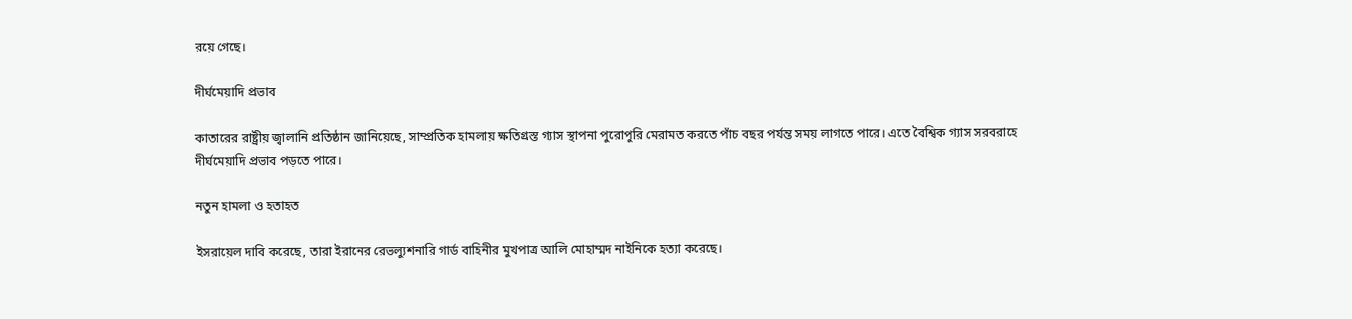রয়ে গেছে।

দীর্ঘমেয়াদি প্রভাব

কাতারের রাষ্ট্রীয় জ্বালানি প্রতিষ্ঠান জানিয়েছে, সাম্প্রতিক হামলায় ক্ষতিগ্রস্ত গ্যাস স্থাপনা পুরোপুরি মেরামত করতে পাঁচ বছর পর্যন্ত সময় লাগতে পারে। এতে বৈশ্বিক গ্যাস সরবরাহে দীর্ঘমেয়াদি প্রভাব পড়তে পারে।

নতুন হামলা ও হতাহত

ইসরায়েল দাবি করেছে, তারা ইরানের রেভল্যুশনারি গার্ড বাহিনীর মুখপাত্র আলি মোহাম্মদ নাইনিকে হত্যা করেছে।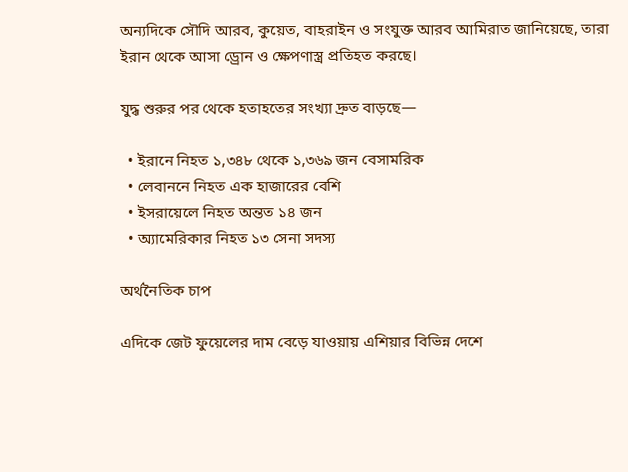অন্যদিকে সৌদি আরব, কুয়েত, বাহরাইন ও সংযুক্ত আরব আমিরাত জানিয়েছে, তারা ইরান থেকে আসা ড্রোন ও ক্ষেপণাস্ত্র প্রতিহত করছে।

যুদ্ধ শুরুর পর থেকে হতাহতের সংখ্যা দ্রুত বাড়ছে—

  • ইরানে নিহত ১,৩৪৮ থেকে ১,৩৬৯ জন বেসামরিক
  • লেবাননে নিহত এক হাজারের বেশি
  • ইসরায়েলে নিহত অন্তত ১৪ জন
  • অ্যামেরিকার নিহত ১৩ সেনা সদস্য

অর্থনৈতিক চাপ

এদিকে জেট ফুয়েলের দাম বেড়ে যাওয়ায় এশিয়ার বিভিন্ন দেশে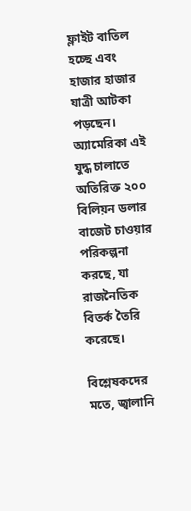ফ্লাইট বাতিল হচ্ছে এবং হাজার হাজার যাত্রী আটকা পড়ছেন। অ্যামেরিকা এই যুদ্ধ চালাতে অতিরিক্ত ২০০ বিলিয়ন ডলার বাজেট চাওয়ার পরিকল্পনা করছে, যা রাজনৈতিক বিতর্ক তৈরি করেছে।

বিশ্লেষকদের মতে, জ্বালানি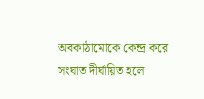অবকাঠামোকে কেন্দ্র করে সংঘাত দীর্ঘায়িত হলে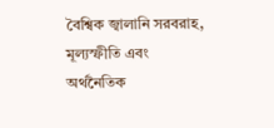বৈশ্বিক জ্বালানি সরবরাহ, মূল্যস্ফীতি এবং অর্থনৈতিক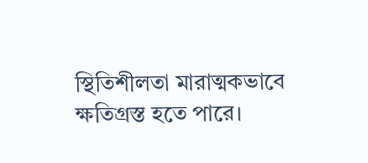স্থিতিশীলতা মারাত্মকভাবে ক্ষতিগ্রস্ত হতে পারে।